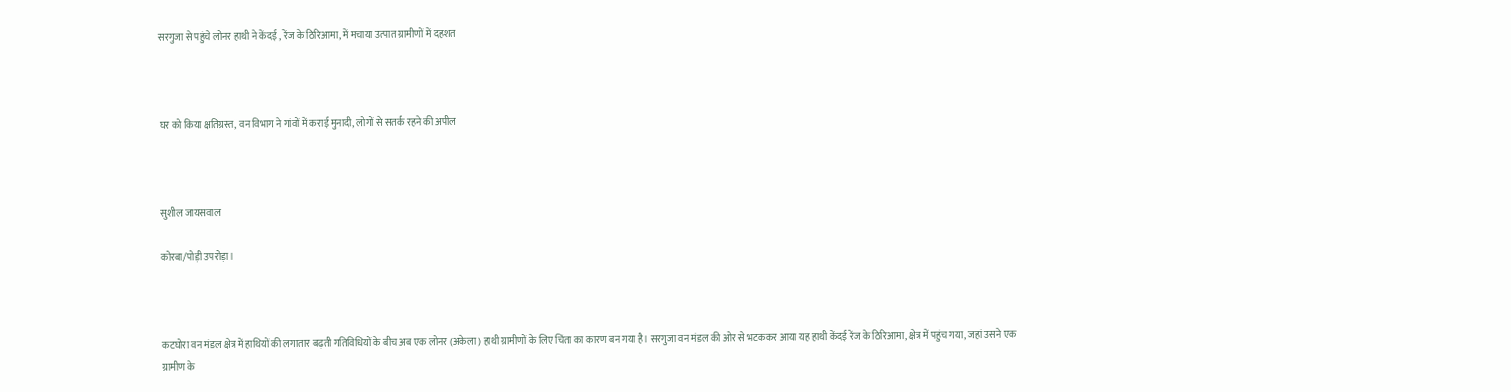सरगुजा से पहुंचे लोनर हाथी ने केंदई , रेंज के ठिरिआमा, में मचाया उत्पात ग्रामीणों में दहशत



घर को किया क्षतिग्रस्त, वन विभाग ने गांवों में कराई मुनादी, लोगों से सतर्क रहने की अपील



सुशील जायसवाल

कोरबा/पोड़ी उपरोड़ा।



कटघोरा वन मंडल क्षेत्र में हाथियों की लगातार बढ़ती गतिविधियों के बीच अब एक लोनर (अकेला) हाथी ग्रामीणों के लिए चिंता का कारण बन गया है। सरगुजा वन मंडल की ओर से भटककर आया यह हाथी केंदई रेंज के ठिरिआमा, क्षेत्र में पहुंच गया, जहां उसने एक ग्रामीण के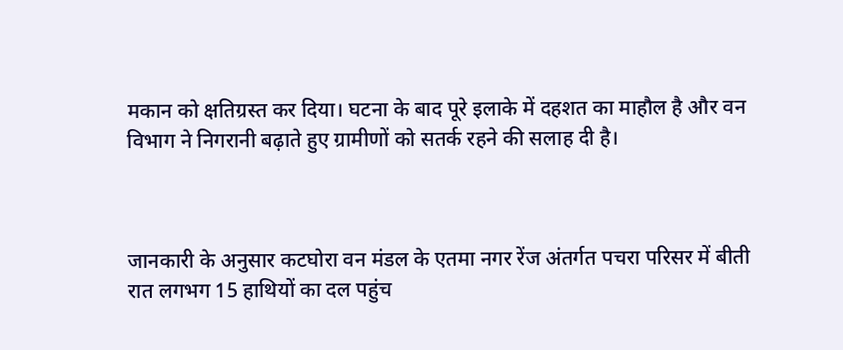मकान को क्षतिग्रस्त कर दिया। घटना के बाद पूरे इलाके में दहशत का माहौल है और वन विभाग ने निगरानी बढ़ाते हुए ग्रामीणों को सतर्क रहने की सलाह दी है।



जानकारी के अनुसार कटघोरा वन मंडल के एतमा नगर रेंज अंतर्गत पचरा परिसर में बीती रात लगभग 15 हाथियों का दल पहुंच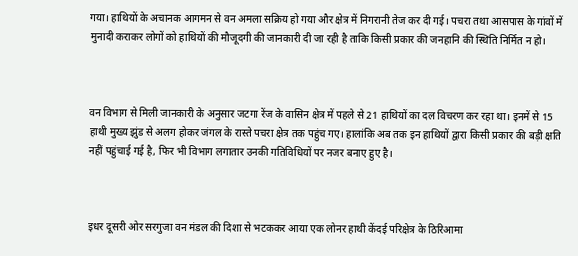गया। हाथियों के अचानक आगमन से वन अमला सक्रिय हो गया और क्षेत्र में निगरानी तेज कर दी गई। पचरा तथा आसपास के गांवों में मुनादी कराकर लोगों को हाथियों की मौजूदगी की जानकारी दी जा रही है ताकि किसी प्रकार की जनहानि की स्थिति निर्मित न हो।



वन विभाग से मिली जानकारी के अनुसार जटगा रेंज के वासिन क्षेत्र में पहले से 21 हाथियों का दल विचरण कर रहा था। इनमें से 15 हाथी मुख्य झुंड से अलग होकर जंगल के रास्ते पचरा क्षेत्र तक पहुंच गए। हालांकि अब तक इन हाथियों द्वारा किसी प्रकार की बड़ी क्षति नहीं पहुंचाई गई है, फिर भी विभाग लगातार उनकी गतिविधियों पर नजर बनाए हुए है।



इधर दूसरी ओर सरगुजा वन मंडल की दिशा से भटककर आया एक लोनर हाथी केंदई परिक्षेत्र के ठिरिआमा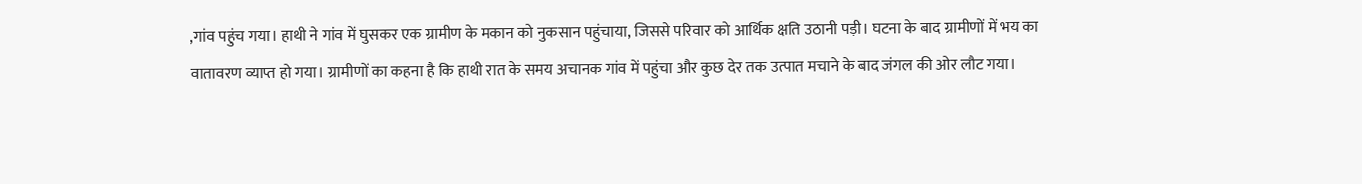,गांव पहुंच गया। हाथी ने गांव में घुसकर एक ग्रामीण के मकान को नुकसान पहुंचाया, जिससे परिवार को आर्थिक क्षति उठानी पड़ी। घटना के बाद ग्रामीणों में भय का वातावरण व्याप्त हो गया। ग्रामीणों का कहना है कि हाथी रात के समय अचानक गांव में पहुंचा और कुछ देर तक उत्पात मचाने के बाद जंगल की ओर लौट गया।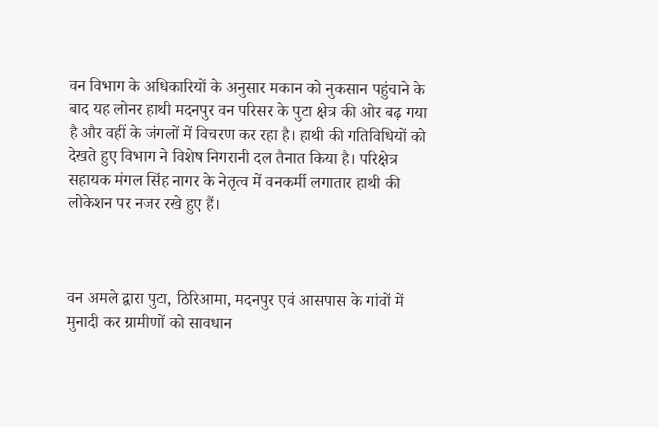वन विभाग के अधिकारियों के अनुसार मकान को नुकसान पहुंचाने के बाद यह लोनर हाथी मदनपुर वन परिसर के पुटा क्षेत्र की ओर बढ़ गया है और वहीं के जंगलों में विचरण कर रहा है। हाथी की गतिविधियों को देखते हुए विभाग ने विशेष निगरानी दल तैनात किया है। परिक्षेत्र सहायक मंगल सिंह नागर के नेतृत्व में वनकर्मी लगातार हाथी की लोकेशन पर नजर रखे हुए हैं।



वन अमले द्वारा पुटा, ठिरिआमा, मदनपुर एवं आसपास के गांवों में मुनादी कर ग्रामीणों को सावधान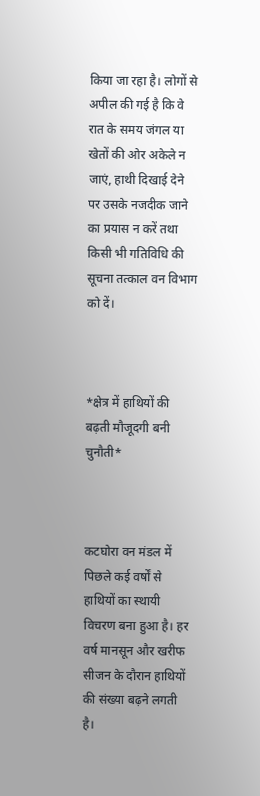किया जा रहा है। लोगों से अपील की गई है कि वे रात के समय जंगल या खेतों की ओर अकेले न जाएं, हाथी दिखाई देने पर उसके नजदीक जाने का प्रयास न करें तथा किसी भी गतिविधि की सूचना तत्काल वन विभाग को दें।



*क्षेत्र में हाथियों की बढ़ती मौजूदगी बनी चुनौती*



कटघोरा वन मंडल में पिछले कई वर्षों से हाथियों का स्थायी विचरण बना हुआ है। हर वर्ष मानसून और खरीफ सीजन के दौरान हाथियों की संख्या बढ़ने लगती है।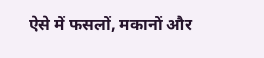ऐसे में फसलों, मकानों और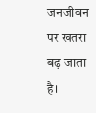जनजीवन पर खतरा बढ़ जाता है।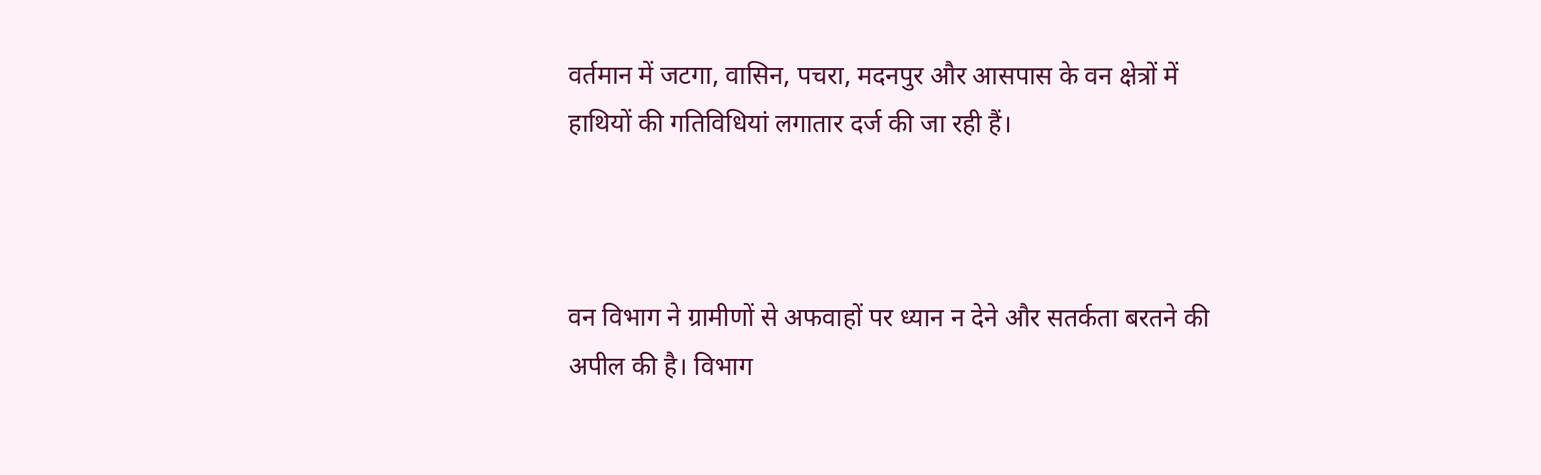वर्तमान में जटगा, वासिन, पचरा, मदनपुर और आसपास के वन क्षेत्रों में हाथियों की गतिविधियां लगातार दर्ज की जा रही हैं।



वन विभाग ने ग्रामीणों से अफवाहों पर ध्यान न देने और सतर्कता बरतने की अपील की है। विभाग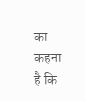का कहना है कि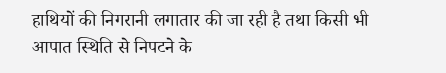हाथियों की निगरानी लगातार की जा रही है तथा किसी भी आपात स्थिति से निपटने के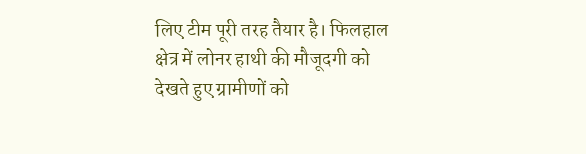लिए टीम पूरी तरह तैयार है। फिलहाल क्षेत्र में लोनर हाथी की मौजूदगी को देखते हुए ग्रामीणों को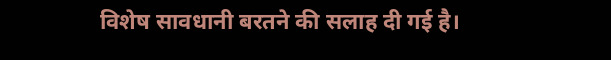विशेष सावधानी बरतने की सलाह दी गई है।